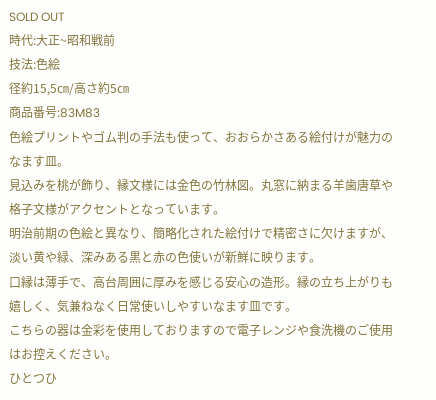SOLD OUT
時代:大正~昭和戦前
技法:色絵
径約15,5㎝/高さ約5㎝
商品番号:83M83
色絵プリントやゴム判の手法も使って、おおらかさある絵付けが魅力のなます皿。
見込みを桃が飾り、縁文様には金色の竹林図。丸窓に納まる羊歯唐草や格子文様がアクセントとなっています。
明治前期の色絵と異なり、簡略化された絵付けで精密さに欠けますが、淡い黄や緑、深みある黒と赤の色使いが新鮮に映ります。
口縁は薄手で、高台周囲に厚みを感じる安心の造形。縁の立ち上がりも嬉しく、気兼ねなく日常使いしやすいなます皿です。
こちらの器は金彩を使用しておりますので電子レンジや食洗機のご使用はお控えください。
ひとつひ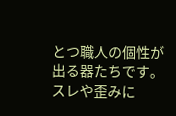とつ職人の個性が出る器たちです。スレや歪みに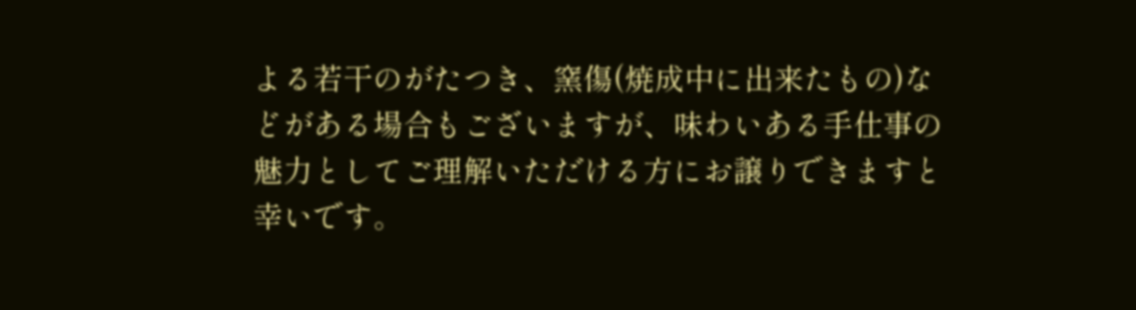よる若干のがたつき、窯傷(焼成中に出来たもの)などがある場合もございますが、味わいある手仕事の魅力としてご理解いただける方にお譲りできますと幸いです。